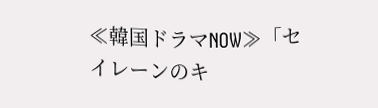≪韓国ドラマNOW≫「セイレーンのキ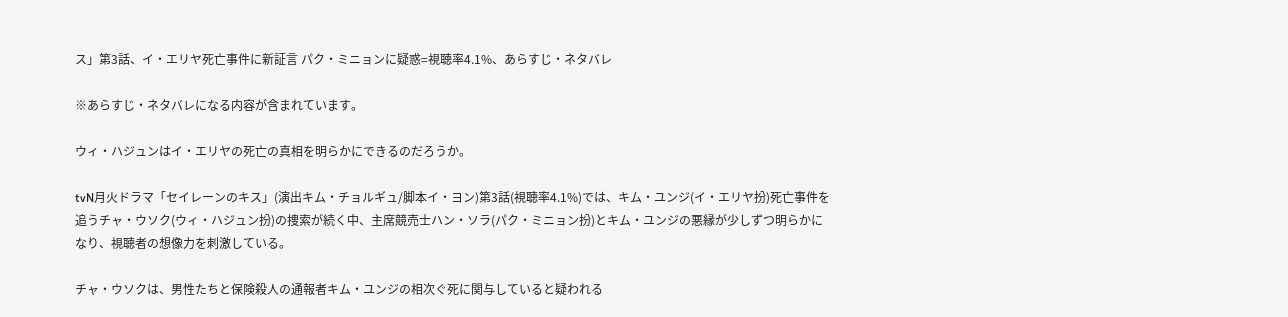ス」第3話、イ・エリヤ死亡事件に新証言 パク・ミニョンに疑惑=視聴率4.1%、あらすじ・ネタバレ

※あらすじ・ネタバレになる内容が含まれています。

ウィ・ハジュンはイ・エリヤの死亡の真相を明らかにできるのだろうか。

tvN月火ドラマ「セイレーンのキス」(演出キム・チョルギュ/脚本イ・ヨン)第3話(視聴率4.1%)では、キム・ユンジ(イ・エリヤ扮)死亡事件を追うチャ・ウソク(ウィ・ハジュン扮)の捜索が続く中、主席競売士ハン・ソラ(パク・ミニョン扮)とキム・ユンジの悪縁が少しずつ明らかになり、視聴者の想像力を刺激している。

チャ・ウソクは、男性たちと保険殺人の通報者キム・ユンジの相次ぐ死に関与していると疑われる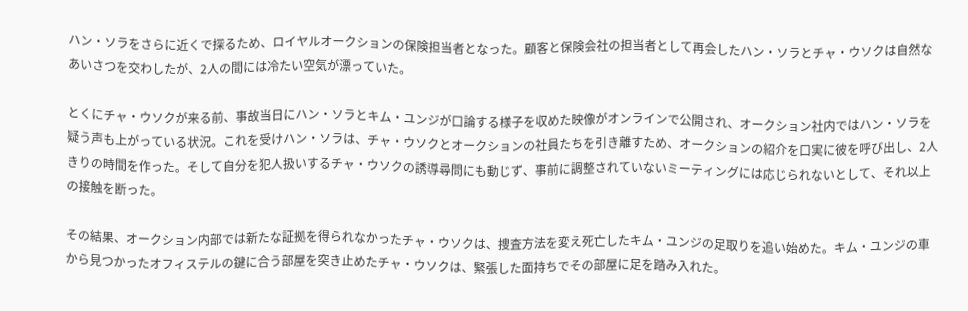ハン・ソラをさらに近くで探るため、ロイヤルオークションの保険担当者となった。顧客と保険会社の担当者として再会したハン・ソラとチャ・ウソクは自然なあいさつを交わしたが、2人の間には冷たい空気が漂っていた。

とくにチャ・ウソクが来る前、事故当日にハン・ソラとキム・ユンジが口論する様子を収めた映像がオンラインで公開され、オークション社内ではハン・ソラを疑う声も上がっている状況。これを受けハン・ソラは、チャ・ウソクとオークションの社員たちを引き離すため、オークションの紹介を口実に彼を呼び出し、2人きりの時間を作った。そして自分を犯人扱いするチャ・ウソクの誘導尋問にも動じず、事前に調整されていないミーティングには応じられないとして、それ以上の接触を断った。

その結果、オークション内部では新たな証拠を得られなかったチャ・ウソクは、捜査方法を変え死亡したキム・ユンジの足取りを追い始めた。キム・ユンジの車から見つかったオフィステルの鍵に合う部屋を突き止めたチャ・ウソクは、緊張した面持ちでその部屋に足を踏み入れた。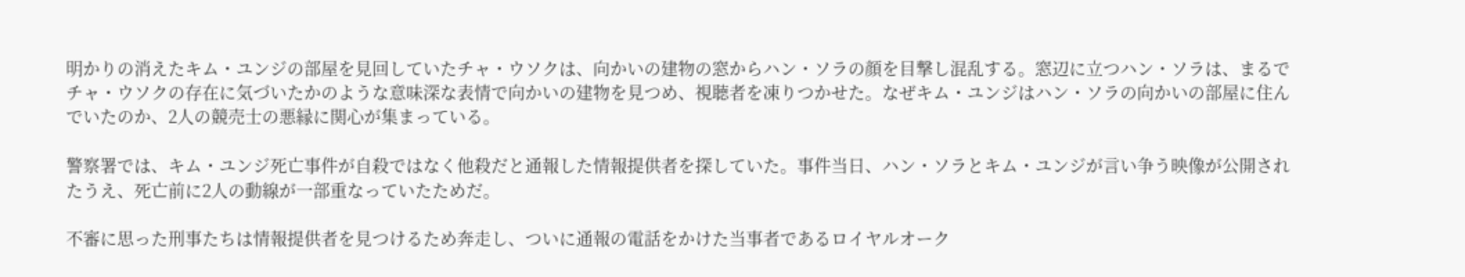明かりの消えたキム・ユンジの部屋を見回していたチャ・ウソクは、向かいの建物の窓からハン・ソラの顔を目撃し混乱する。窓辺に立つハン・ソラは、まるでチャ・ウソクの存在に気づいたかのような意味深な表情で向かいの建物を見つめ、視聴者を凍りつかせた。なぜキム・ユンジはハン・ソラの向かいの部屋に住んでいたのか、2人の競売士の悪縁に関心が集まっている。

警察署では、キム・ユンジ死亡事件が自殺ではなく他殺だと通報した情報提供者を探していた。事件当日、ハン・ソラとキム・ユンジが言い争う映像が公開されたうえ、死亡前に2人の動線が一部重なっていたためだ。

不審に思った刑事たちは情報提供者を見つけるため奔走し、ついに通報の電話をかけた当事者であるロイヤルオーク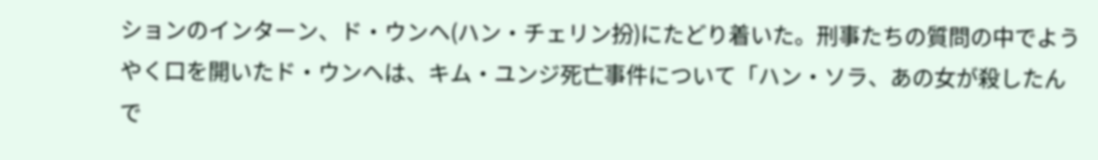ションのインターン、ド・ウンヘ(ハン・チェリン扮)にたどり着いた。刑事たちの質問の中でようやく口を開いたド・ウンヘは、キム・ユンジ死亡事件について「ハン・ソラ、あの女が殺したんで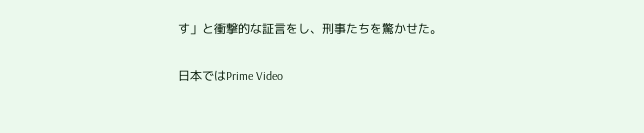す」と衝撃的な証言をし、刑事たちを驚かせた。

日本ではPrime Video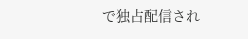で独占配信され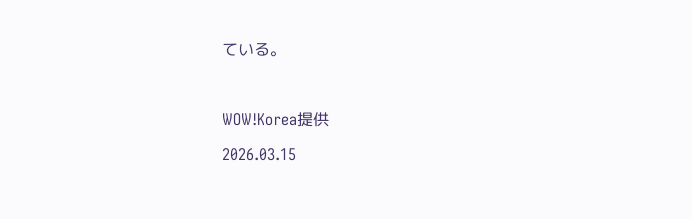ている。



WOW!Korea提供

2026.03.15